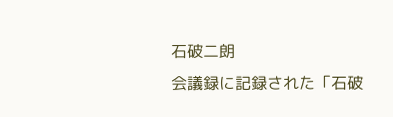石破二朗
会議録に記録された「石破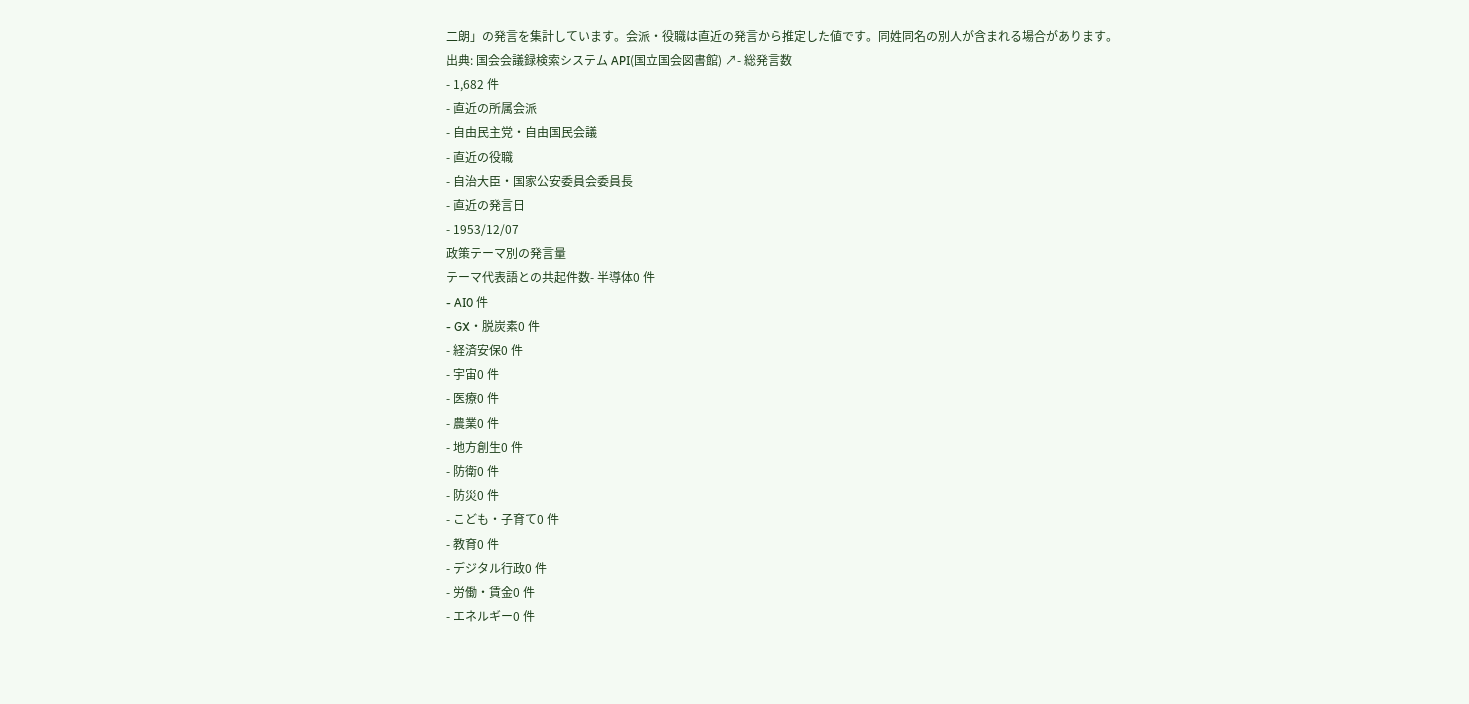二朗」の発言を集計しています。会派・役職は直近の発言から推定した値です。同姓同名の別人が含まれる場合があります。
出典: 国会会議録検索システム API(国立国会図書館) ↗- 総発言数
- 1,682 件
- 直近の所属会派
- 自由民主党・自由国民会議
- 直近の役職
- 自治大臣・国家公安委員会委員長
- 直近の発言日
- 1953/12/07
政策テーマ別の発言量
テーマ代表語との共起件数- 半導体0 件
- AI0 件
- GX・脱炭素0 件
- 経済安保0 件
- 宇宙0 件
- 医療0 件
- 農業0 件
- 地方創生0 件
- 防衛0 件
- 防災0 件
- こども・子育て0 件
- 教育0 件
- デジタル行政0 件
- 労働・賃金0 件
- エネルギー0 件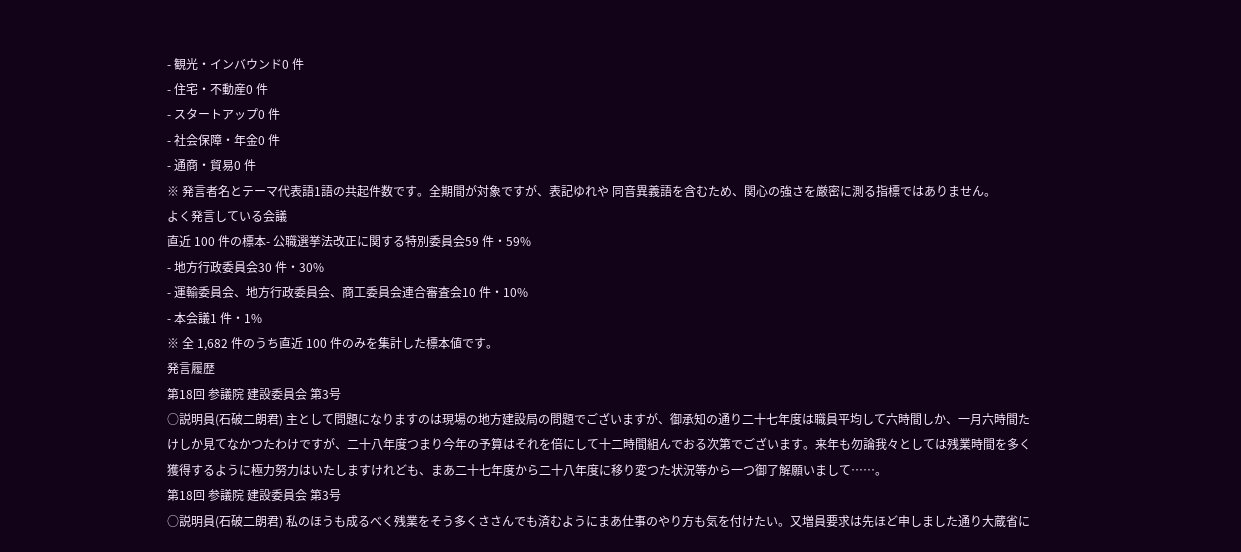- 観光・インバウンド0 件
- 住宅・不動産0 件
- スタートアップ0 件
- 社会保障・年金0 件
- 通商・貿易0 件
※ 発言者名とテーマ代表語1語の共起件数です。全期間が対象ですが、表記ゆれや 同音異義語を含むため、関心の強さを厳密に測る指標ではありません。
よく発言している会議
直近 100 件の標本- 公職選挙法改正に関する特別委員会59 件・59%
- 地方行政委員会30 件・30%
- 運輸委員会、地方行政委員会、商工委員会連合審査会10 件・10%
- 本会議1 件・1%
※ 全 1,682 件のうち直近 100 件のみを集計した標本値です。
発言履歴
第18回 参議院 建設委員会 第3号
○説明員(石破二朗君) 主として問題になりますのは現場の地方建設局の問題でございますが、御承知の通り二十七年度は職員平均して六時間しか、一月六時間たけしか見てなかつたわけですが、二十八年度つまり今年の予算はそれを倍にして十二時間組んでおる次第でございます。来年も勿論我々としては残業時間を多く獲得するように極力努力はいたしますけれども、まあ二十七年度から二十八年度に移り変つた状況等から一つ御了解願いまして……。
第18回 参議院 建設委員会 第3号
○説明員(石破二朗君) 私のほうも成るべく残業をそう多くささんでも済むようにまあ仕事のやり方も気を付けたい。又増員要求は先ほど申しました通り大蔵省に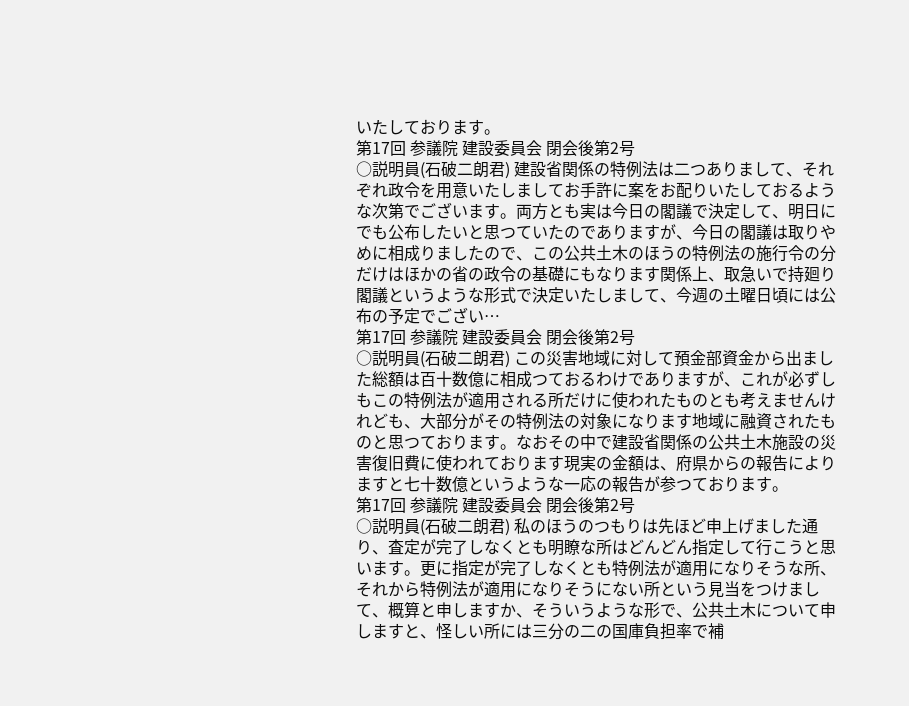いたしております。
第17回 参議院 建設委員会 閉会後第2号
○説明員(石破二朗君) 建設省関係の特例法は二つありまして、それぞれ政令を用意いたしましてお手許に案をお配りいたしておるような次第でございます。両方とも実は今日の閣議で決定して、明日にでも公布したいと思つていたのでありますが、今日の閣議は取りやめに相成りましたので、この公共土木のほうの特例法の施行令の分だけはほかの省の政令の基礎にもなります関係上、取急いで持廻り閣議というような形式で決定いたしまして、今週の土曜日頃には公布の予定でござい…
第17回 参議院 建設委員会 閉会後第2号
○説明員(石破二朗君) この災害地域に対して預金部資金から出ました総額は百十数億に相成つておるわけでありますが、これが必ずしもこの特例法が適用される所だけに使われたものとも考えませんけれども、大部分がその特例法の対象になります地域に融資されたものと思つております。なおその中で建設省関係の公共土木施設の災害復旧費に使われております現実の金額は、府県からの報告によりますと七十数億というような一応の報告が参つております。
第17回 参議院 建設委員会 閉会後第2号
○説明員(石破二朗君) 私のほうのつもりは先ほど申上げました通り、査定が完了しなくとも明瞭な所はどんどん指定して行こうと思います。更に指定が完了しなくとも特例法が適用になりそうな所、それから特例法が適用になりそうにない所という見当をつけまして、概算と申しますか、そういうような形で、公共土木について申しますと、怪しい所には三分の二の国庫負担率で補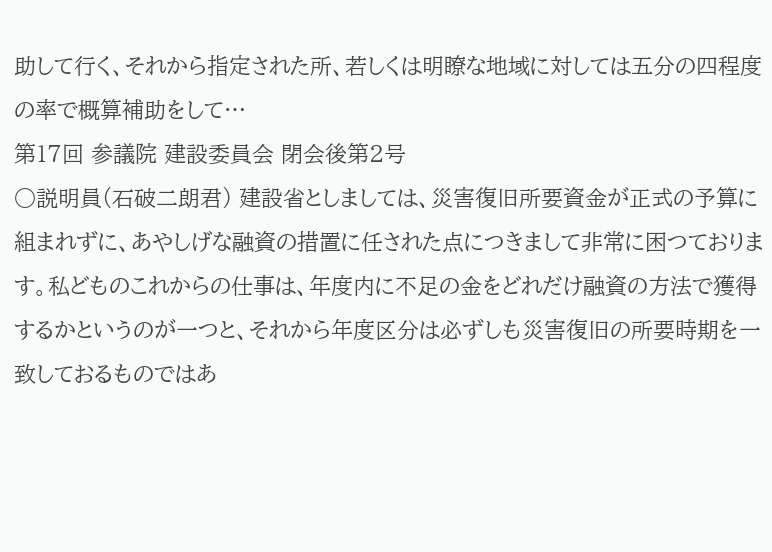助して行く、それから指定された所、若しくは明瞭な地域に対しては五分の四程度の率で概算補助をして…
第17回 参議院 建設委員会 閉会後第2号
○説明員(石破二朗君) 建設省としましては、災害復旧所要資金が正式の予算に組まれずに、あやしげな融資の措置に任された点につきまして非常に困つております。私どものこれからの仕事は、年度内に不足の金をどれだけ融資の方法で獲得するかというのが一つと、それから年度区分は必ずしも災害復旧の所要時期を一致しておるものではあ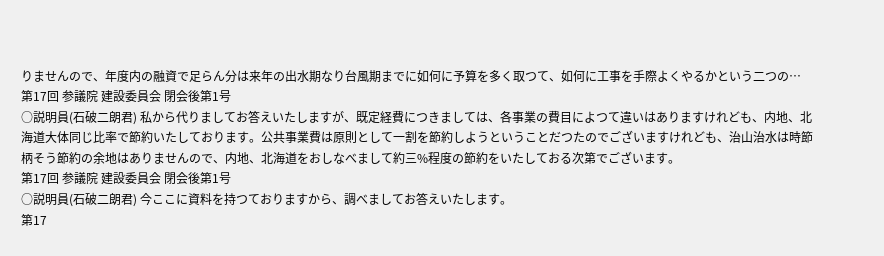りませんので、年度内の融資で足らん分は来年の出水期なり台風期までに如何に予算を多く取つて、如何に工事を手際よくやるかという二つの…
第17回 参議院 建設委員会 閉会後第1号
○説明員(石破二朗君) 私から代りましてお答えいたしますが、既定経費につきましては、各事業の費目によつて違いはありますけれども、内地、北海道大体同じ比率で節約いたしております。公共事業費は原則として一割を節約しようということだつたのでございますけれども、治山治水は時節柄そう節約の余地はありませんので、内地、北海道をおしなべまして約三%程度の節約をいたしておる次第でございます。
第17回 参議院 建設委員会 閉会後第1号
○説明員(石破二朗君) 今ここに資料を持つておりますから、調べましてお答えいたします。
第17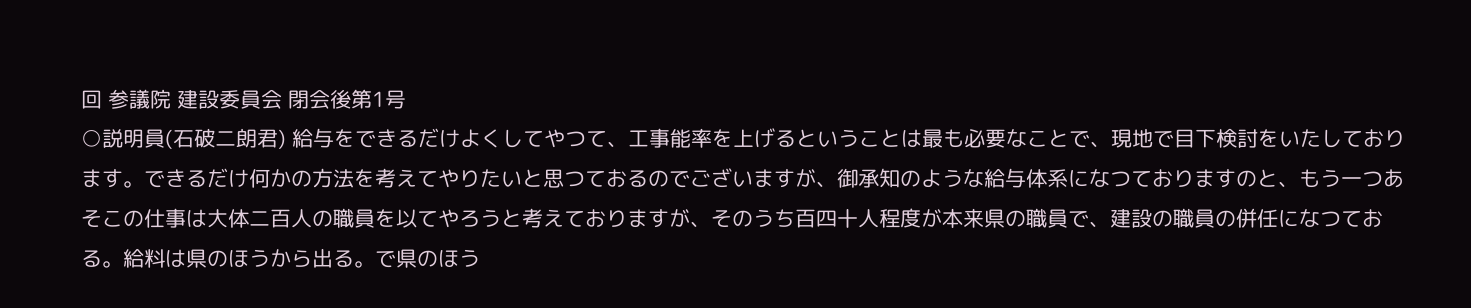回 参議院 建設委員会 閉会後第1号
○説明員(石破二朗君) 給与をできるだけよくしてやつて、工事能率を上げるということは最も必要なことで、現地で目下検討をいたしております。できるだけ何かの方法を考えてやりたいと思つておるのでございますが、御承知のような給与体系になつておりますのと、もう一つあそこの仕事は大体二百人の職員を以てやろうと考えておりますが、そのうち百四十人程度が本来県の職員で、建設の職員の併任になつておる。給料は県のほうから出る。で県のほう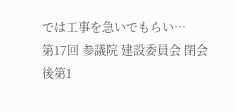では工事を急いでもらい…
第17回 参議院 建設委員会 閉会後第1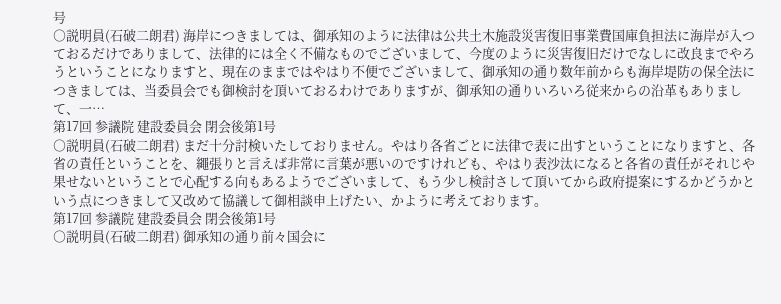号
○説明員(石破二朗君) 海岸につきましては、御承知のように法律は公共土木施設災害復旧事業費国庫負担法に海岸が入つておるだけでありまして、法律的には全く不備なものでございまして、今度のように災害復旧だけでなしに改良までやろうということになりますと、現在のままではやはり不便でございまして、御承知の通り数年前からも海岸堤防の保全法につきましては、当委員会でも御検討を頂いておるわけでありますが、御承知の通りいろいろ従来からの沿革もありまして、一…
第17回 参議院 建設委員会 閉会後第1号
○説明員(石破二朗君) まだ十分討検いたしておりません。やはり各省ごとに法律で表に出すということになりますと、各省の責任ということを、繩張りと言えば非常に言葉が悪いのですけれども、やはり表沙汰になると各省の責任がそれじや果せないということで心配する向もあるようでございまして、もう少し検討さして頂いてから政府提案にするかどうかという点につきまして又改めて協議して御相談申上げたい、かように考えております。
第17回 参議院 建設委員会 閉会後第1号
○説明員(石破二朗君) 御承知の通り前々国会に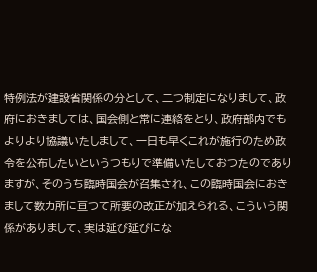特例法が建設省関係の分として、二つ制定になりまして、政府におきましては、国会側と常に連絡をとり、政府部内でもよりより協議いたしまして、一日も早くこれが施行のため政令を公布したいというつもりで準備いたしておつたのでありますが、そのうち臨時国会が召集され、この臨時国会におきまして数カ所に亘つて所要の改正が加えられる、こういう関係がありまして、実は延び延びにな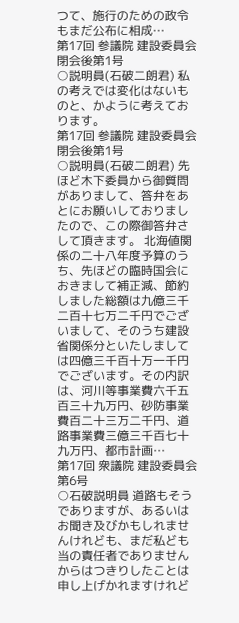つて、施行のための政令もまだ公布に相成…
第17回 参議院 建設委員会 閉会後第1号
○説明員(石破二朗君) 私の考えでは変化はないものと、かように考えております。
第17回 参議院 建設委員会 閉会後第1号
○説明員(石破二朗君) 先ほど木下委員から御質問がありまして、答弁をあとにお願いしておりましたので、この際御答弁さして頂きます。 北海値関係の二十八年度予算のうち、先ほどの臨時国会におきまして補正減、節約しました総額は九億三千二百十七万二千円でございまして、そのうち建設省関係分といたしましては四億三千百十万一千円でございます。その内訳は、河川等事業費六千五百三十九万円、砂防事業費百二十三万二千円、道路事業費三億三千百七十九万円、都市計画…
第17回 衆議院 建設委員会 第6号
○石破説明員 道路もそうでありますが、あるいはお聞き及びかもしれませんけれども、まだ私ども当の責任者でありませんからはつきりしたことは申し上げかれますけれど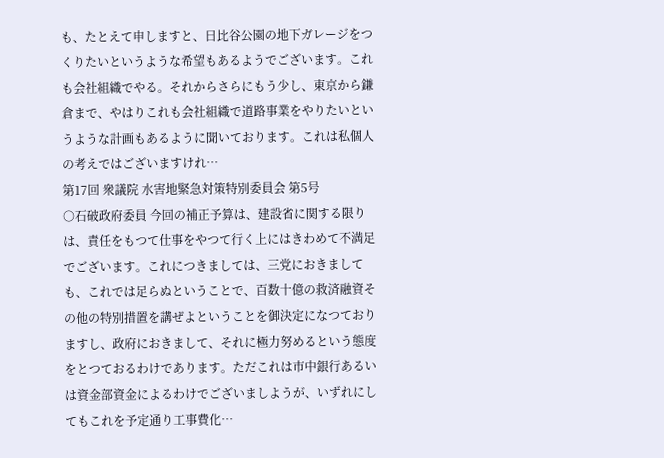も、たとえて申しますと、日比谷公園の地下ガレージをつくりたいというような希望もあるようでございます。これも会社組織でやる。それからさらにもう少し、東京から鎌倉まで、やはりこれも会社組織で道路事業をやりたいというような計画もあるように聞いております。これは私個人の考えではございますけれ…
第17回 衆議院 水害地緊急対策特別委員会 第5号
○石破政府委員 今回の補正予算は、建設省に関する限りは、責任をもつて仕事をやつて行く上にはきわめて不満足でございます。これにつきましては、三党におきましても、これでは足らぬということで、百数十億の救済融資その他の特別措置を講ぜよということを御決定になつておりますし、政府におきまして、それに極力努めるという態度をとつておるわけであります。ただこれは市中銀行あるいは資金部資金によるわけでございましようが、いずれにしてもこれを予定通り工事費化…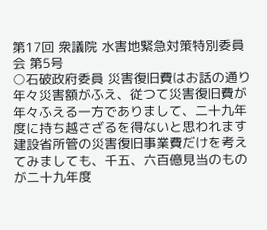第17回 衆議院 水害地緊急対策特別委員会 第5号
○石破政府委員 災害復旧費はお話の通り年々災害額がふえ、従つて災害復旧費が年々ふえる一方でありまして、二十九年度に持ち越さざるを得ないと思われます建設省所管の災害復旧事業費だけを考えてみましても、千五、六百億見当のものが二十九年度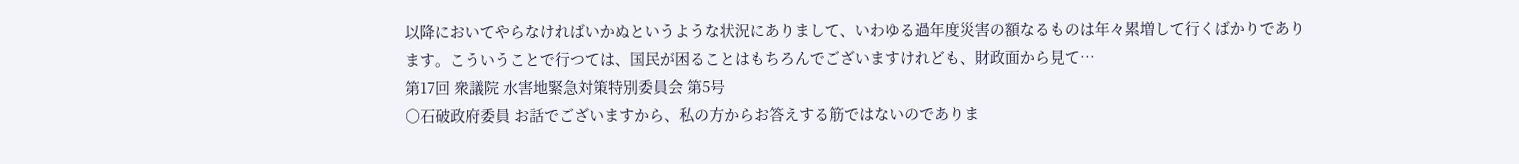以降においてやらなければいかぬというような状況にありまして、いわゆる過年度災害の額なるものは年々累増して行くばかりであります。こういうことで行つては、国民が困ることはもちろんでございますけれども、財政面から見て…
第17回 衆議院 水害地緊急対策特別委員会 第5号
○石破政府委員 お話でございますから、私の方からお答えする筋ではないのでありま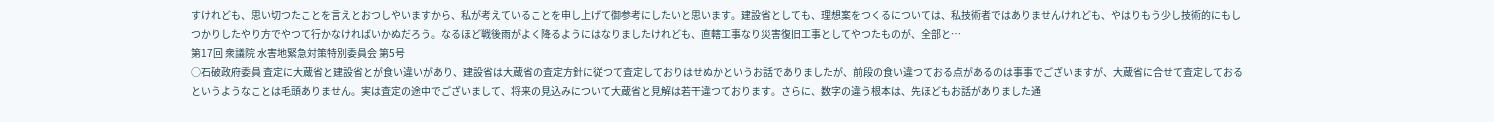すけれども、思い切つたことを言えとおつしやいますから、私が考えていることを申し上げて御参考にしたいと思います。建設省としても、理想案をつくるについては、私技術者ではありませんけれども、やはりもう少し技術的にもしつかりしたやり方でやつて行かなければいかぬだろう。なるほど戦後雨がよく降るようにはなりましたけれども、直轄工事なり災害復旧工事としてやつたものが、全部と…
第17回 衆議院 水害地緊急対策特別委員会 第5号
○石破政府委員 査定に大蔵省と建設省とが食い違いがあり、建設省は大蔵省の査定方針に従つて査定しておりはせぬかというお話でありましたが、前段の食い違つておる点があるのは事事でございますが、大蔵省に合せて査定しておるというようなことは毛頭ありません。実は査定の途中でございまして、将来の見込みについて大蔵省と見解は若干違つております。さらに、数字の違う根本は、先ほどもお話がありました通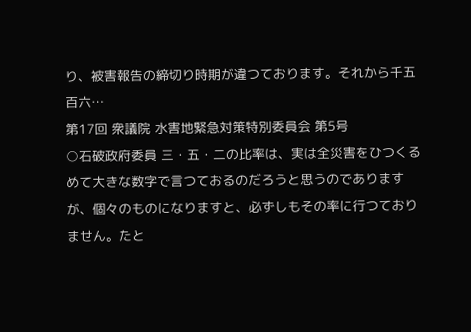り、被害報告の締切り時期が違つております。それから千五百六…
第17回 衆議院 水害地緊急対策特別委員会 第5号
○石破政府委員 三・五・二の比率は、実は全災害をひつくるめて大きな数字で言つておるのだろうと思うのでありますが、個々のものになりますと、必ずしもその率に行つておりません。たと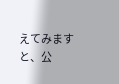えてみますと、公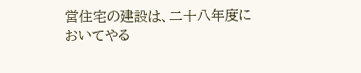営住宅の建設は、二十八年度においてやる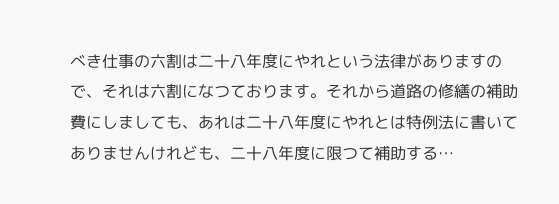べき仕事の六割は二十八年度にやれという法律がありますので、それは六割になつております。それから道路の修繕の補助費にしましても、あれは二十八年度にやれとは特例法に書いてありませんけれども、二十八年度に限つて補助する…